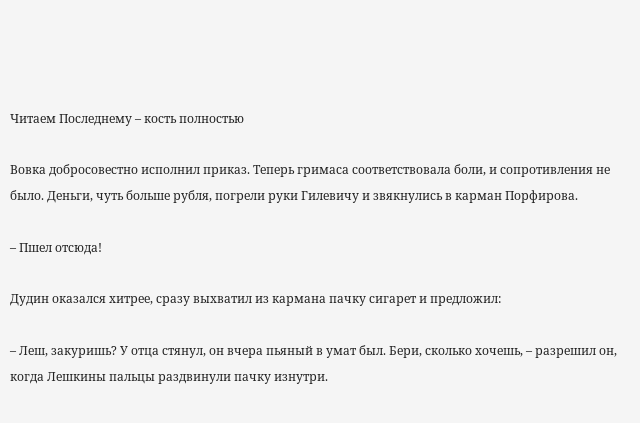Читаем Последнему – кость полностью

Вовка добросовестно исполнил приказ. Теперь гримаса соответствовала боли, и сопротивления не было. Деньги, чуть больше рубля, погрели руки Гилевичу и звякнулись в карман Порфирова.

– Пшел отсюда!

Дудин оказался хитрее, сразу выхватил из кармана пачку сигарет и предложил:

– Леш, закуришь? У отца стянул, он вчера пьяный в умат был. Бери, сколько хочешь, – разрешил он, когда Лешкины пальцы раздвинули пачку изнутри.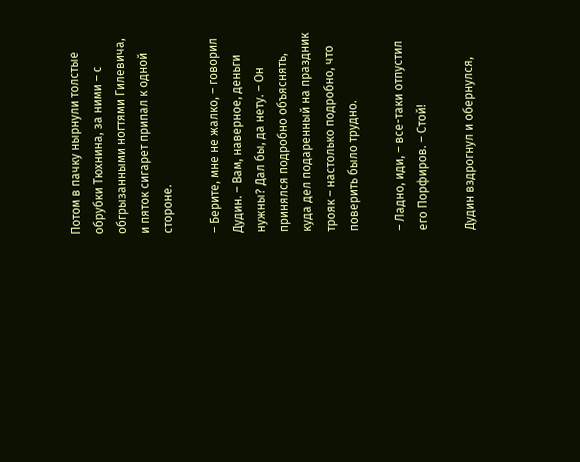Потом в пачку нырнули толстые обрубки Тюхнина, за ними – с обгрызанными ногтями Гилевича, и пяток сигарет припал к одной стороне.

– Берите, мне не жалко, – говорил Дудин. – Вам, наверное, деньги нужны? Дал бы, да нету. – Он принялся подробно объяснять, куда дел подаренный на праздник трояк – настолько подробно, что поверить было трудно.

– Ладно, иди, – все-таки отпустил его Порфиров. – Стой!

Дудин вздрогнул и обернулся,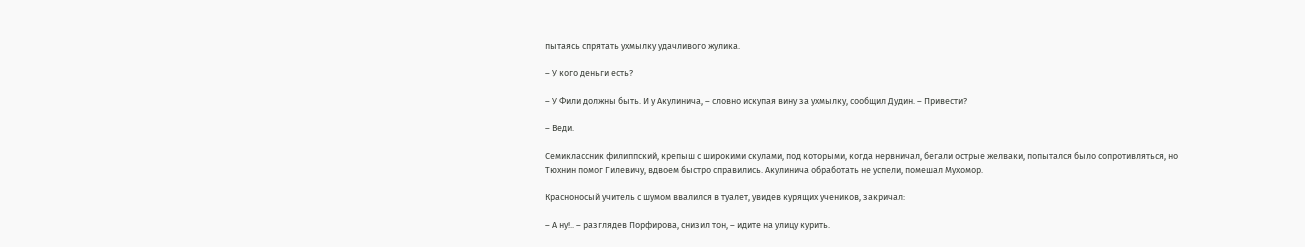пытаясь спрятать ухмылку удачливого жулика.

– У кого деньги есть?

– У Фили должны быть. И у Акулинича, – словно искупая вину за ухмылку, сообщил Дудин. – Привести?

– Веди.

Семиклассник филиппский, крепыш с широкими скулами, под которыми, когда нервничал, бегали острые желваки, попытался было сопротивляться, но Тюхнин помог Гилевичу, вдвоем быстро справились. Акулинича обработать не успели, помешал Мухомор.

Красноносый учитель с шумом ввалился в туалет, увидев курящих учеников, закричал:

– А ну!.. – разглядев Порфирова, снизил тон, – идите на улицу курить.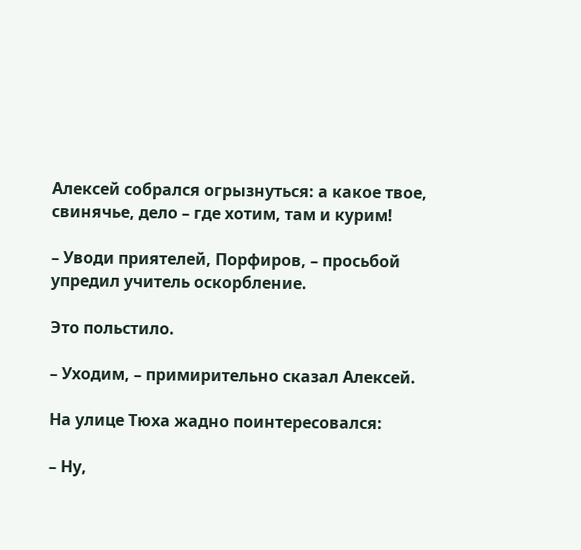Алексей собрался огрызнуться: а какое твое, свинячье, дело – где хотим, там и курим!

– Уводи приятелей, Порфиров, – просьбой упредил учитель оскорбление.

Это польстило.

– Уходим, – примирительно сказал Алексей.

На улице Тюха жадно поинтересовался:

– Ну,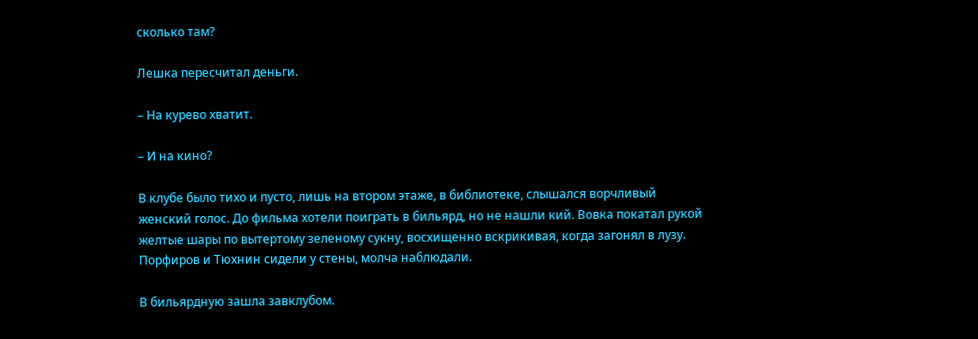сколько там?

Лешка пересчитал деньги.

– На курево хватит.

– И на кино?

В клубе было тихо и пусто, лишь на втором этаже, в библиотеке, слышался ворчливый женский голос. До фильма хотели поиграть в бильярд, но не нашли кий. Вовка покатал рукой желтые шары по вытертому зеленому сукну, восхищенно вскрикивая, когда загонял в лузу. Порфиров и Тюхнин сидели у стены, молча наблюдали.

В бильярдную зашла завклубом.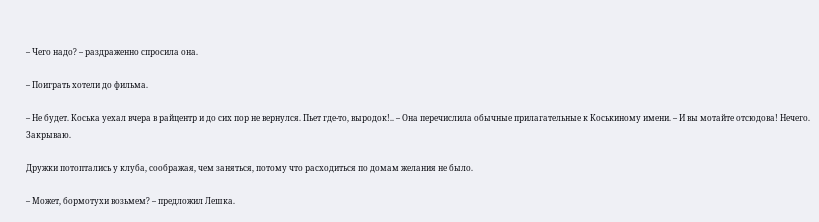– Чего надо? – раздраженно спросила она.

– Поиграть хотели до фильма.

– Не будет. Коська уехал вчера в райцентр и до сих пор не вернулся. Пьет где-то, выродок!.. – Она перечислила обычные прилагательные к Коськиному имени. – И вы мотайте отсюдова! Нечего. Закрываю.

Дружки потоптались у клуба, соображая, чем заняться, потому что расходиться по домам желания не было.

– Может, бормотухи возьмем? – предложил Лешка.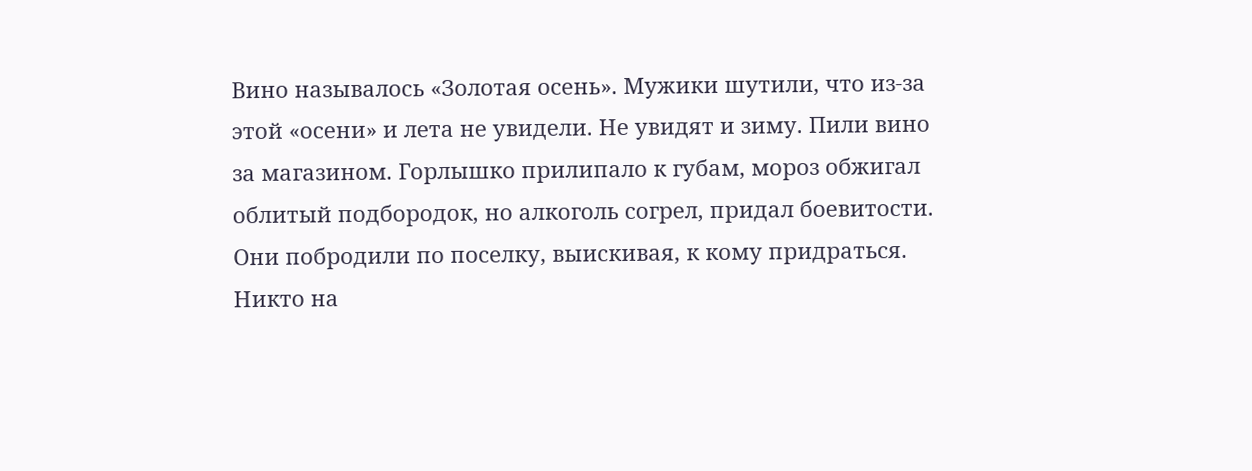Вино называлось «Золотая осень». Мужики шутили, что из-за этой «осени» и лета не увидели. Не увидят и зиму. Пили вино за магазином. Горлышко прилипало к губам, мороз обжигал облитый подбородок, но алкоголь согрел, придал боевитости. Они побродили по поселку, выискивая, к кому придраться. Никто на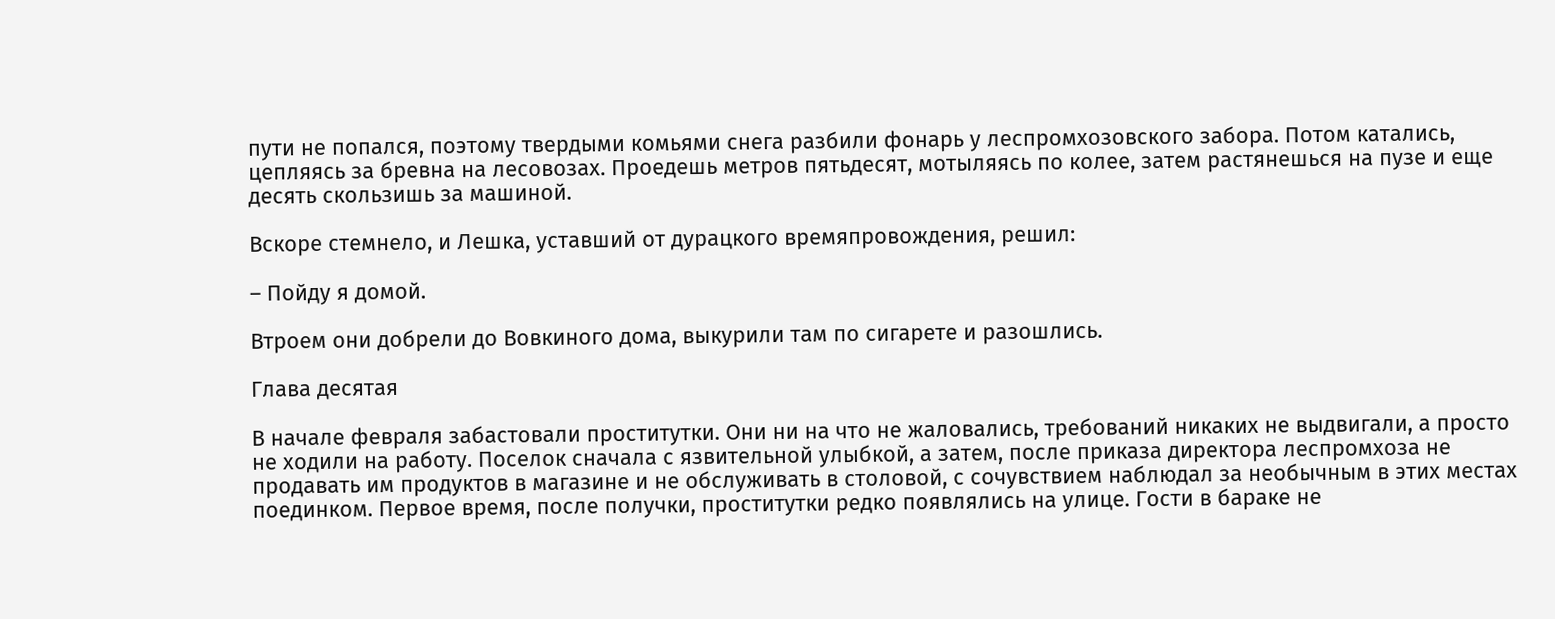пути не попался, поэтому твердыми комьями снега разбили фонарь у леспромхозовского забора. Потом катались, цепляясь за бревна на лесовозах. Проедешь метров пятьдесят, мотыляясь по колее, затем растянешься на пузе и еще десять скользишь за машиной.

Вскоре стемнело, и Лешка, уставший от дурацкого времяпровождения, решил:

– Пойду я домой.

Втроем они добрели до Вовкиного дома, выкурили там по сигарете и разошлись.

Глава десятая

В начале февраля забастовали проститутки. Они ни на что не жаловались, требований никаких не выдвигали, а просто не ходили на работу. Поселок сначала с язвительной улыбкой, а затем, после приказа директора леспромхоза не продавать им продуктов в магазине и не обслуживать в столовой, с сочувствием наблюдал за необычным в этих местах поединком. Первое время, после получки, проститутки редко появлялись на улице. Гости в бараке не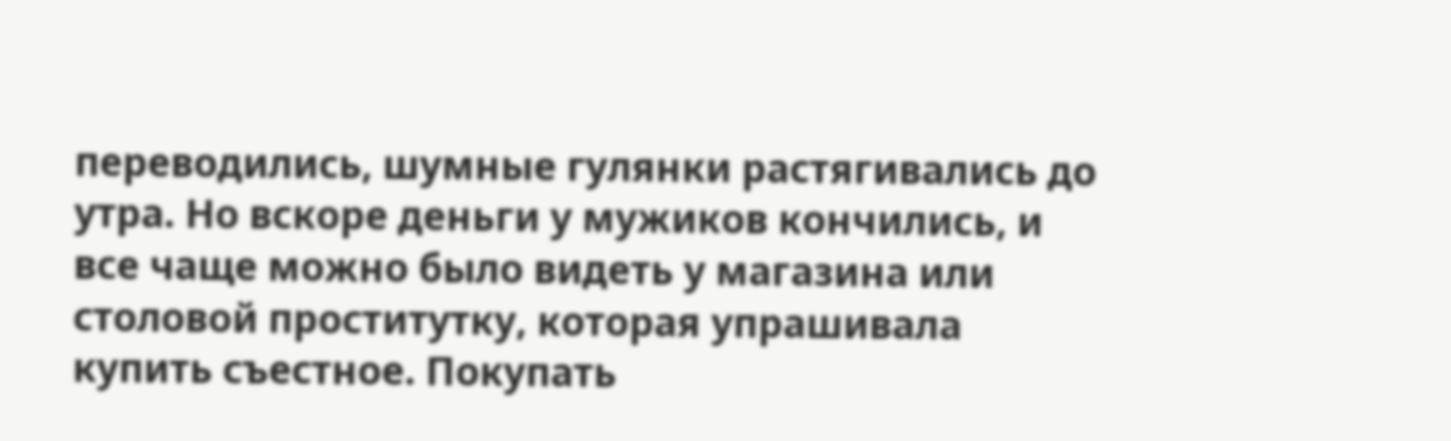переводились, шумные гулянки растягивались до утра. Но вскоре деньги у мужиков кончились, и все чаще можно было видеть у магазина или столовой проститутку, которая упрашивала купить съестное. Покупать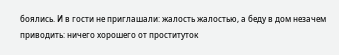боялись. И в гости не приглашали: жалость жалостью, а беду в дом незачем приводить: ничего хорошего от проституток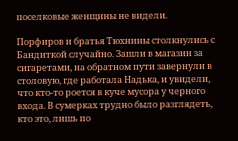поселковые женщины не видели.

Порфиров и братья Тюхнины столкнулись с Бандиткой случайно. Зашли в магазин за сигаретами, на обратном пути завернули в столовую, где работала Надька, и увидели, что кто-то роется в куче мусора у черного входа. В сумерках трудно было разглядеть, кто это, лишь по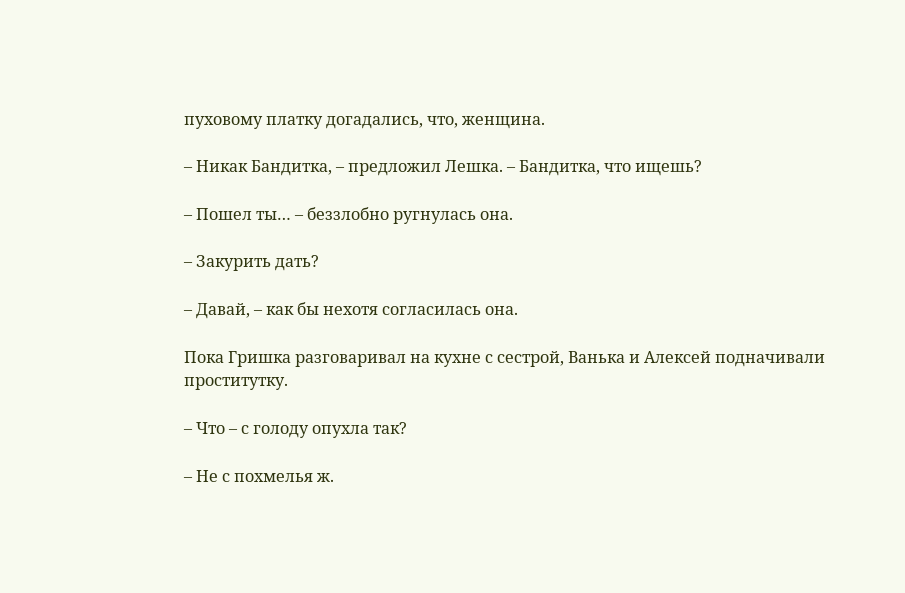пуховому платку догадались, что, женщина.

– Никак Бандитка, – предложил Лешка. – Бандитка, что ищешь?

– Пошел ты… – беззлобно ругнулась она.

– Закурить дать?

– Давай, – как бы нехотя согласилась она.

Пока Гришка разговаривал на кухне с сестрой, Ванька и Алексей подначивали проститутку.

– Что – с голоду опухла так?

– Не с похмелья ж.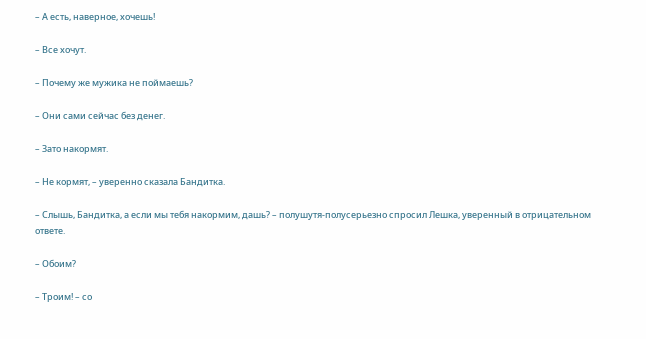– А есть, наверное, хочешь!

– Все хочут.

– Почему же мужика не поймаешь?

– Они сами сейчас без денег.

– Зато накормят.

– Не кормят, – уверенно сказала Бандитка.

– Слышь, Бандитка, а если мы тебя накормим, дашь? – полушутя-полусерьезно спросил Лешка, уверенный в отрицательном ответе.

– Обоим?

– Троим! – со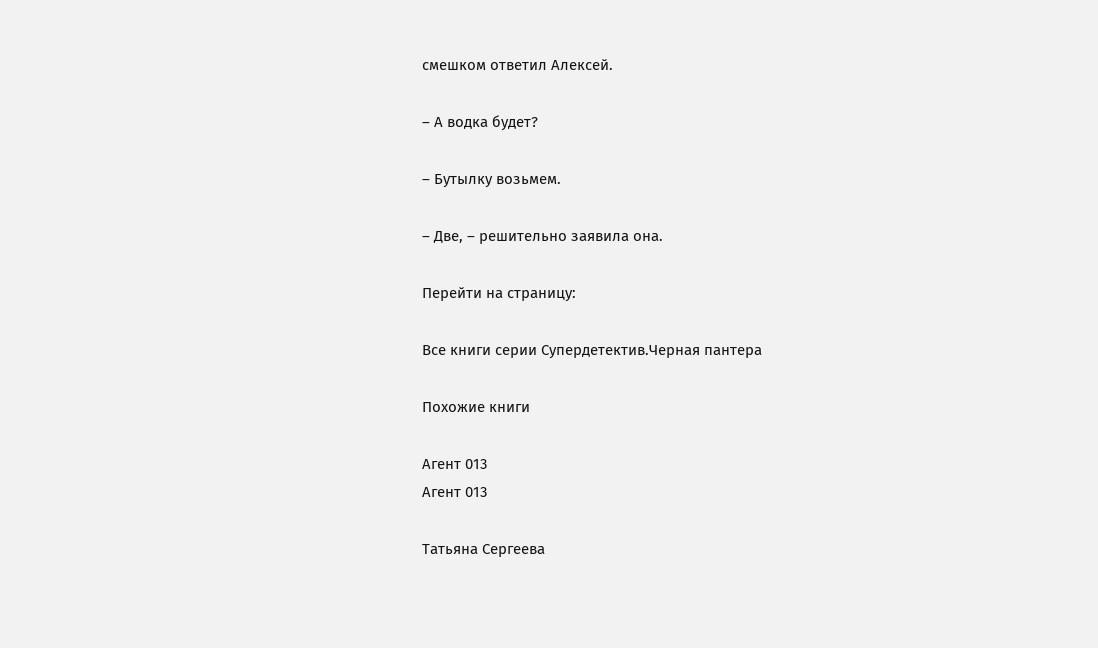смешком ответил Алексей.

– А водка будет?

– Бутылку возьмем.

– Две, – решительно заявила она.

Перейти на страницу:

Все книги серии Супердетектив.Черная пантера

Похожие книги

Агент 013
Агент 013

Татьяна Сергеева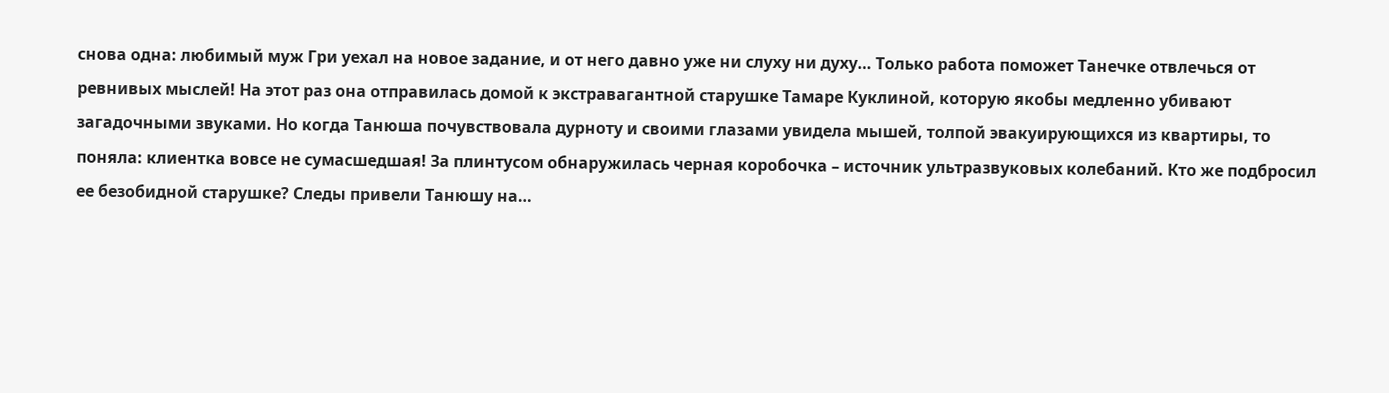снова одна: любимый муж Гри уехал на новое задание, и от него давно уже ни слуху ни духу… Только работа поможет Танечке отвлечься от ревнивых мыслей! На этот раз она отправилась домой к экстравагантной старушке Тамаре Куклиной, которую якобы медленно убивают загадочными звуками. Но когда Танюша почувствовала дурноту и своими глазами увидела мышей, толпой эвакуирующихся из квартиры, то поняла: клиентка вовсе не сумасшедшая! За плинтусом обнаружилась черная коробочка – источник ультразвуковых колебаний. Кто же подбросил ее безобидной старушке? Следы привели Танюшу на…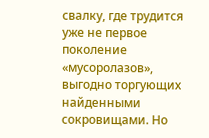свалку, где трудится уже не первое поколение «мусоролазов», выгодно торгующих найденными сокровищами. Но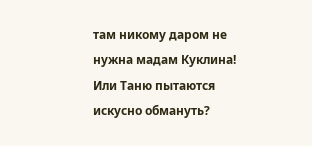там никому даром не нужна мадам Куклина! Или Таню пытаются искусно обмануть?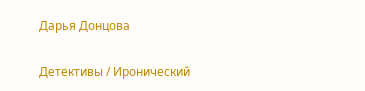Дарья Донцова

Детективы / Иронический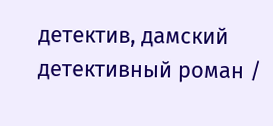детектив, дамский детективный роман /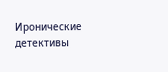Иронические детективы